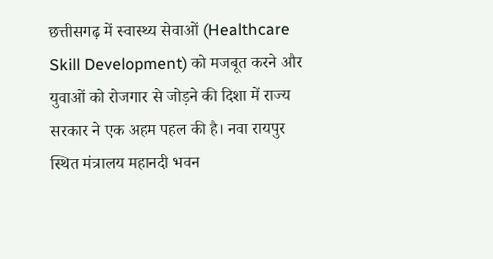छत्तीसगढ़ में स्वास्थ्य सेवाओं (Healthcare Skill Development) को मजबूत करने और युवाओं को रोजगार से जोड़ने की दिशा में राज्य सरकार ने एक अहम पहल की है। नवा रायपुर स्थित मंत्रालय महानदी भवन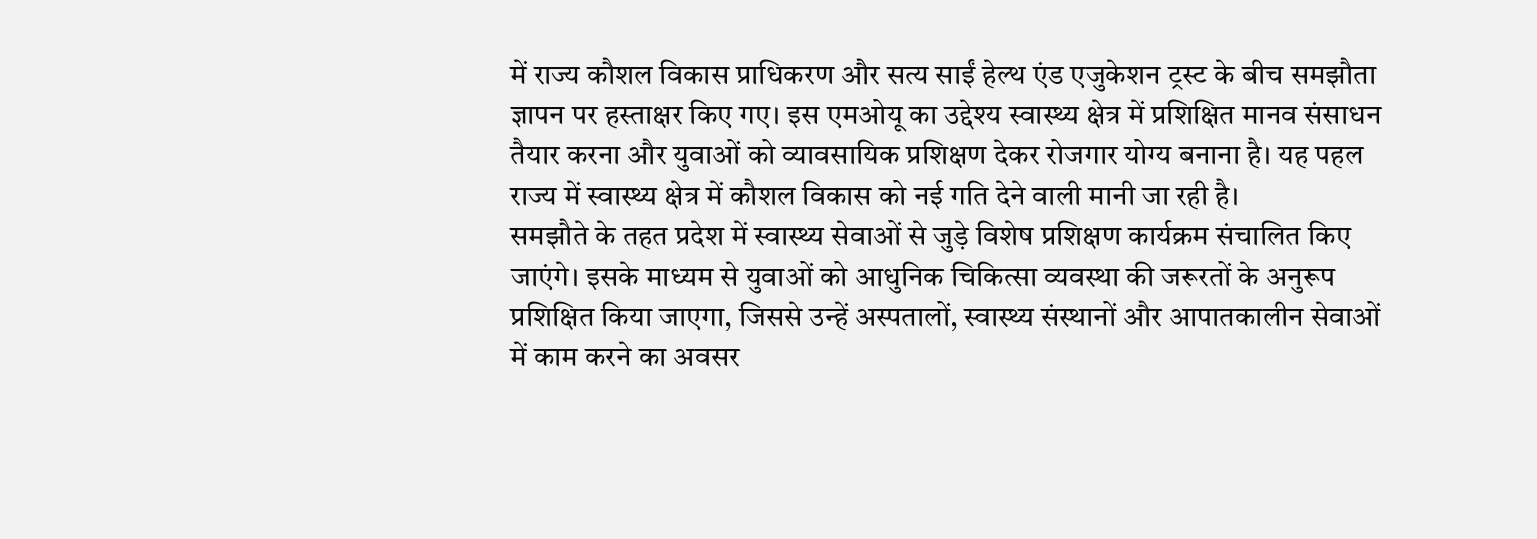में राज्य कौशल विकास प्राधिकरण और सत्य साईं हेल्थ एंड एजुकेशन ट्रस्ट के बीच समझौता ज्ञापन पर हस्ताक्षर किए गए। इस एमओयू का उद्देश्य स्वास्थ्य क्षेत्र में प्रशिक्षित मानव संसाधन तैयार करना और युवाओं को व्यावसायिक प्रशिक्षण देकर रोजगार योग्य बनाना है। यह पहल राज्य में स्वास्थ्य क्षेत्र में कौशल विकास को नई गति देने वाली मानी जा रही है।
समझौते के तहत प्रदेश में स्वास्थ्य सेवाओं से जुड़े विशेष प्रशिक्षण कार्यक्रम संचालित किए जाएंगे। इसके माध्यम से युवाओं को आधुनिक चिकित्सा व्यवस्था की जरूरतों के अनुरूप प्रशिक्षित किया जाएगा, जिससे उन्हें अस्पतालों, स्वास्थ्य संस्थानों और आपातकालीन सेवाओं में काम करने का अवसर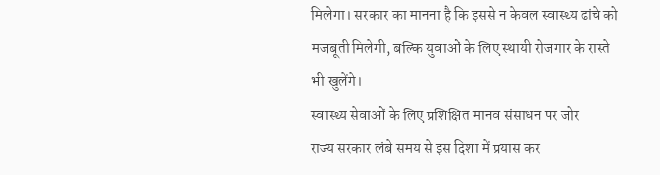मिलेगा। सरकार का मानना है कि इससे न केवल स्वास्थ्य ढांचे को मजबूती मिलेगी, बल्कि युवाओं के लिए स्थायी रोजगार के रास्ते भी खुलेंगे।
स्वास्थ्य सेवाओं के लिए प्रशिक्षित मानव संसाधन पर जोर
राज्य सरकार लंबे समय से इस दिशा में प्रयास कर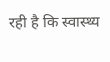रही है कि स्वास्थ्य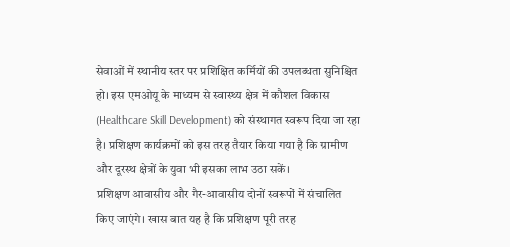सेवाओं में स्थानीय स्तर पर प्रशिक्षित कर्मियों की उपलब्धता सुनिश्चित हो। इस एमओयू के माध्यम से स्वास्थ्य क्षेत्र में कौशल विकास (Healthcare Skill Development) को संस्थागत स्वरूप दिया जा रहा है। प्रशिक्षण कार्यक्रमों को इस तरह तैयार किया गया है कि ग्रामीण और दूरस्थ क्षेत्रों के युवा भी इसका लाभ उठा सकें।
प्रशिक्षण आवासीय और गैर-आवासीय दोनों स्वरूपों में संचालित किए जाएंगे। खास बात यह है कि प्रशिक्षण पूरी तरह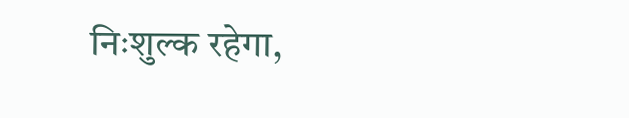निःशुल्क रहेगा,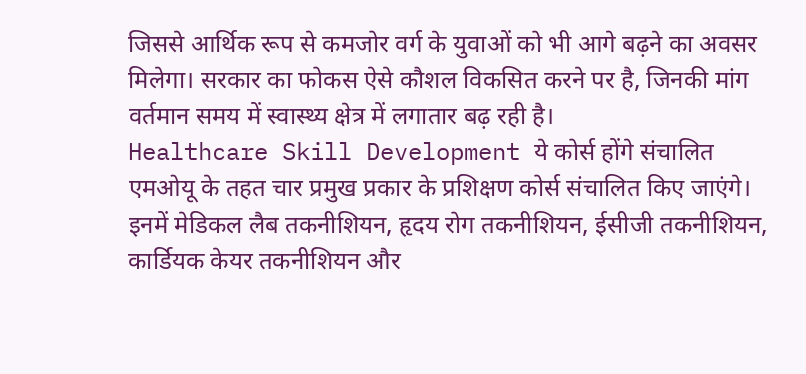जिससे आर्थिक रूप से कमजोर वर्ग के युवाओं को भी आगे बढ़ने का अवसर मिलेगा। सरकार का फोकस ऐसे कौशल विकसित करने पर है, जिनकी मांग वर्तमान समय में स्वास्थ्य क्षेत्र में लगातार बढ़ रही है।
Healthcare Skill Development ये कोर्स होंगे संचालित
एमओयू के तहत चार प्रमुख प्रकार के प्रशिक्षण कोर्स संचालित किए जाएंगे। इनमें मेडिकल लैब तकनीशियन, हृदय रोग तकनीशियन, ईसीजी तकनीशियन, कार्डियक केयर तकनीशियन और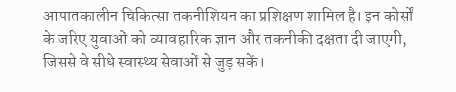आपातकालीन चिकित्सा तकनीशियन का प्रशिक्षण शामिल है। इन कोर्सों के जरिए युवाओं को व्यावहारिक ज्ञान और तकनीकी दक्षता दी जाएगी, जिससे वे सीधे स्वास्थ्य सेवाओं से जुड़ सकें।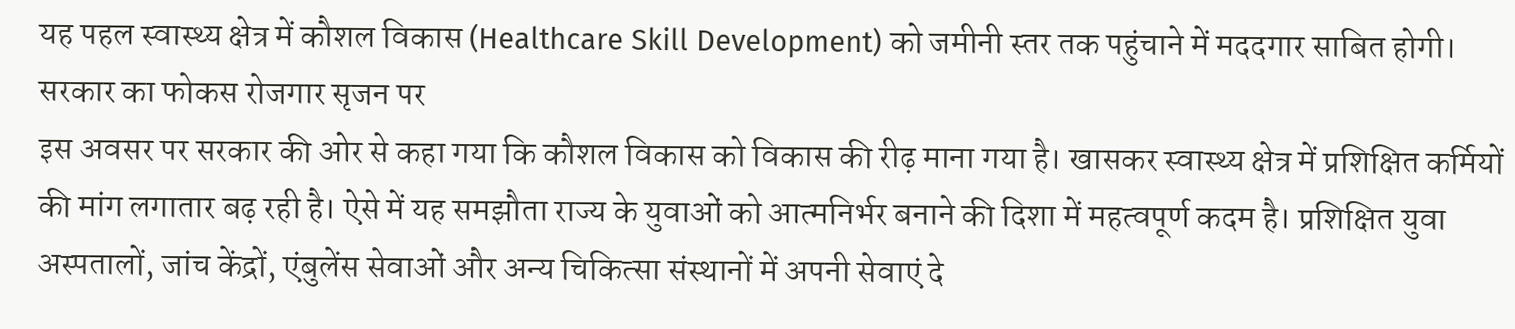यह पहल स्वास्थ्य क्षेत्र में कौशल विकास (Healthcare Skill Development) को जमीनी स्तर तक पहुंचाने में मददगार साबित होगी।
सरकार का फोकस रोजगार सृजन पर
इस अवसर पर सरकार की ओर से कहा गया कि कौशल विकास को विकास की रीढ़ माना गया है। खासकर स्वास्थ्य क्षेत्र में प्रशिक्षित कर्मियों की मांग लगातार बढ़ रही है। ऐसे में यह समझौता राज्य के युवाओं को आत्मनिर्भर बनाने की दिशा में महत्वपूर्ण कदम है। प्रशिक्षित युवा अस्पतालों, जांच केंद्रों, एंबुलेंस सेवाओं और अन्य चिकित्सा संस्थानों में अपनी सेवाएं दे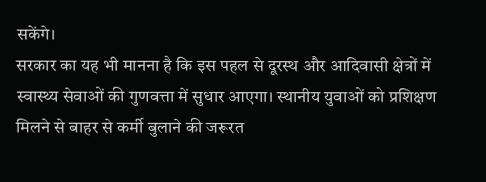सकेंगे।
सरकार का यह भी मानना है कि इस पहल से दूरस्थ और आदिवासी क्षेत्रों में स्वास्थ्य सेवाओं की गुणवत्ता में सुधार आएगा। स्थानीय युवाओं को प्रशिक्षण मिलने से बाहर से कर्मी बुलाने की जरूरत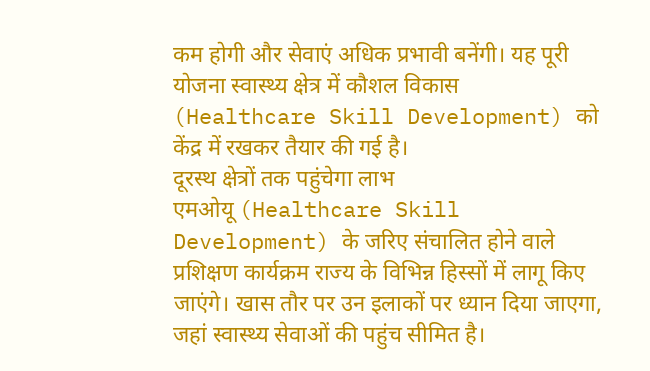कम होगी और सेवाएं अधिक प्रभावी बनेंगी। यह पूरी योजना स्वास्थ्य क्षेत्र में कौशल विकास (Healthcare Skill Development) को केंद्र में रखकर तैयार की गई है।
दूरस्थ क्षेत्रों तक पहुंचेगा लाभ
एमओयू (Healthcare Skill Development) के जरिए संचालित होने वाले प्रशिक्षण कार्यक्रम राज्य के विभिन्न हिस्सों में लागू किए जाएंगे। खास तौर पर उन इलाकों पर ध्यान दिया जाएगा, जहां स्वास्थ्य सेवाओं की पहुंच सीमित है।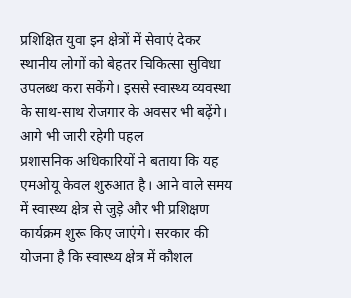प्रशिक्षित युवा इन क्षेत्रों में सेवाएं देकर स्थानीय लोगों को बेहतर चिकित्सा सुविधा उपलब्ध करा सकेंगे। इससे स्वास्थ्य व्यवस्था के साथ-साथ रोजगार के अवसर भी बढ़ेंगे।
आगे भी जारी रहेगी पहल
प्रशासनिक अधिकारियों ने बताया कि यह एमओयू केवल शुरुआत है। आने वाले समय में स्वास्थ्य क्षेत्र से जुड़े और भी प्रशिक्षण कार्यक्रम शुरू किए जाएंगे। सरकार की योजना है कि स्वास्थ्य क्षेत्र में कौशल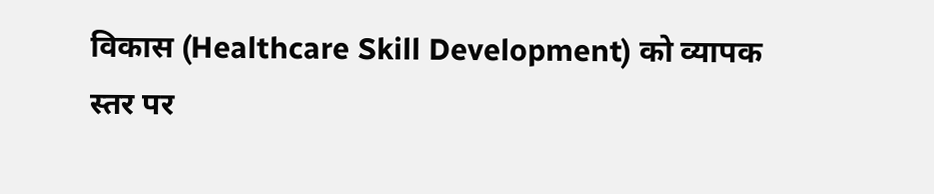विकास (Healthcare Skill Development) को व्यापक स्तर पर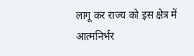लागू कर राज्य को इस क्षेत्र में आत्मनिर्भर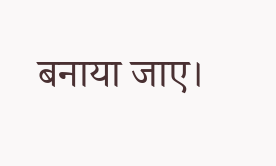बनाया जाए।